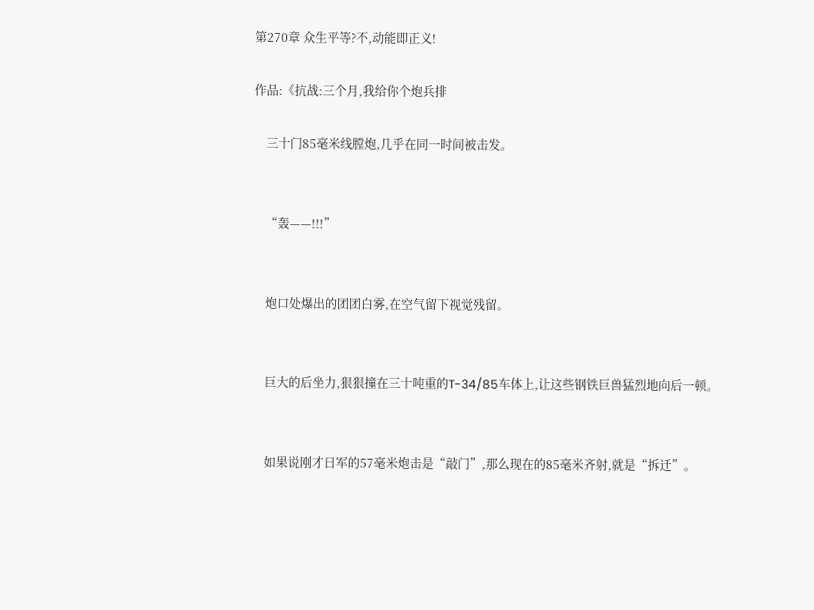第270章 众生平等?不,动能即正义!

作品:《抗战:三个月,我给你个炮兵排

    三十门85毫米线膛炮,几乎在同一时间被击发。


    “轰——!!!”


    炮口处爆出的团团白雾,在空气留下视觉残留。


    巨大的后坐力,狠狠撞在三十吨重的T-34/85车体上,让这些钢铁巨兽猛烈地向后一顿。


    如果说刚才日军的57毫米炮击是“敲门”,那么现在的85毫米齐射,就是“拆迁”。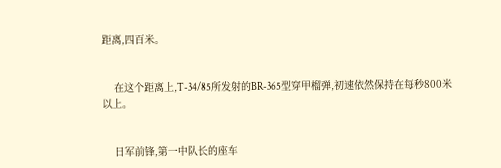距离,四百米。


    在这个距离上,T-34/85所发射的BR-365型穿甲榴弹,初速依然保持在每秒800米以上。


    日军前锋,第一中队长的座车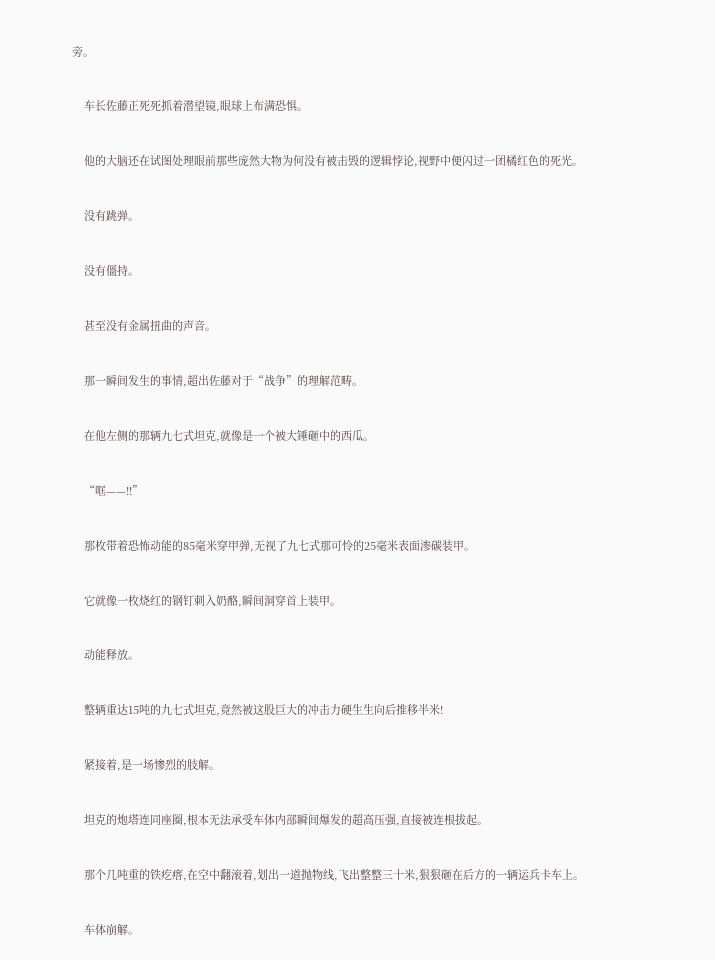旁。


    车长佐藤正死死抓着潜望镜,眼球上布满恐惧。


    他的大脑还在试图处理眼前那些庞然大物为何没有被击毁的逻辑悖论,视野中便闪过一团橘红色的死光。


    没有跳弹。


    没有僵持。


    甚至没有金属扭曲的声音。


    那一瞬间发生的事情,超出佐藤对于“战争”的理解范畴。


    在他左侧的那辆九七式坦克,就像是一个被大锤砸中的西瓜。


    “哐——!!”


    那枚带着恐怖动能的85毫米穿甲弹,无视了九七式那可怜的25毫米表面渗碳装甲。


    它就像一枚烧红的钢钉刺入奶酪,瞬间洞穿首上装甲。


    动能释放。


    整辆重达15吨的九七式坦克,竟然被这股巨大的冲击力硬生生向后推移半米!


    紧接着,是一场惨烈的肢解。


    坦克的炮塔连同座圈,根本无法承受车体内部瞬间爆发的超高压强,直接被连根拔起。


    那个几吨重的铁疙瘩,在空中翻滚着,划出一道抛物线,飞出整整三十米,狠狠砸在后方的一辆运兵卡车上。


    车体崩解。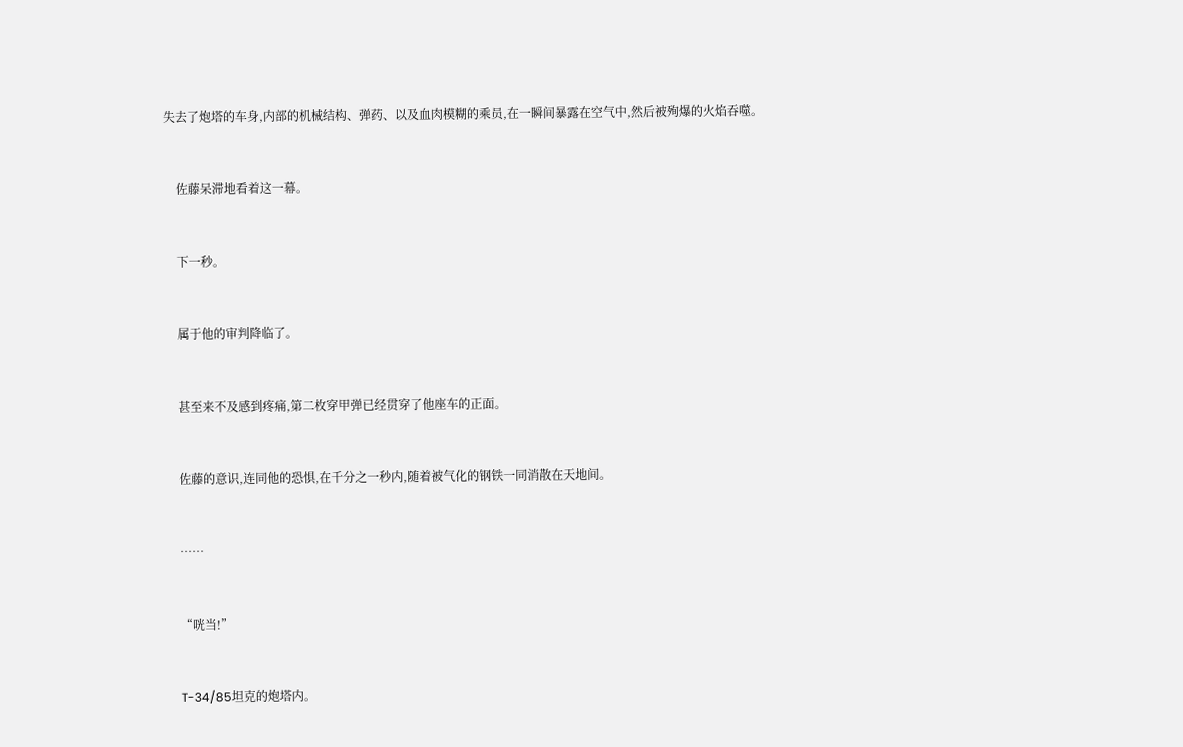失去了炮塔的车身,内部的机械结构、弹药、以及血肉模糊的乘员,在一瞬间暴露在空气中,然后被殉爆的火焰吞噬。


    佐藤呆滞地看着这一幕。


    下一秒。


    属于他的审判降临了。


    甚至来不及感到疼痛,第二枚穿甲弹已经贯穿了他座车的正面。


    佐藤的意识,连同他的恐惧,在千分之一秒内,随着被气化的钢铁一同消散在天地间。


    ……


    “咣当!”


    T-34/85坦克的炮塔内。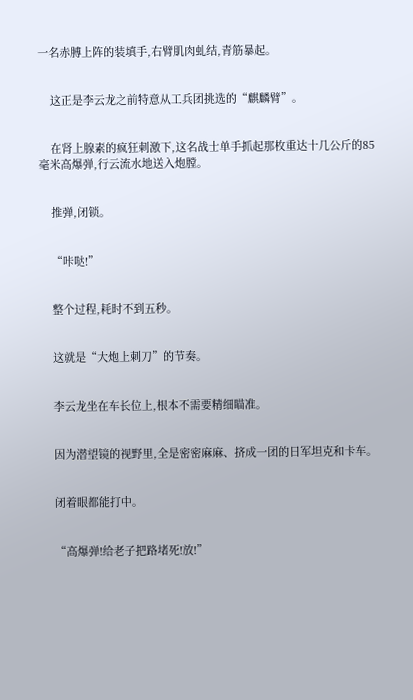一名赤膊上阵的装填手,右臂肌肉虬结,青筋暴起。


    这正是李云龙之前特意从工兵团挑选的“麒麟臂”。


    在肾上腺素的疯狂刺激下,这名战士单手抓起那枚重达十几公斤的85毫米高爆弹,行云流水地送入炮膛。


    推弹,闭锁。


    “咔哒!”


    整个过程,耗时不到五秒。


    这就是“大炮上刺刀”的节奏。


    李云龙坐在车长位上,根本不需要精细瞄准。


    因为潜望镜的视野里,全是密密麻麻、挤成一团的日军坦克和卡车。


    闭着眼都能打中。


    “高爆弹!给老子把路堵死!放!”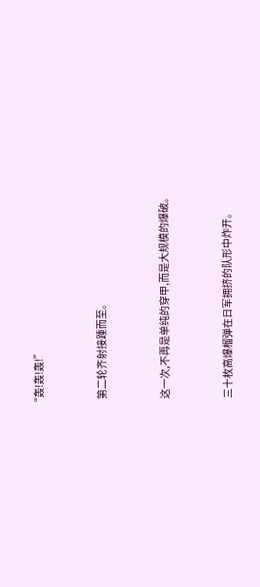“轰!轰!轰!”


    第二轮齐射接踵而至。


    这一次,不再是单纯的穿甲,而是大规模的爆破。


    三十枚高爆榴弹在日军拥挤的队形中炸开。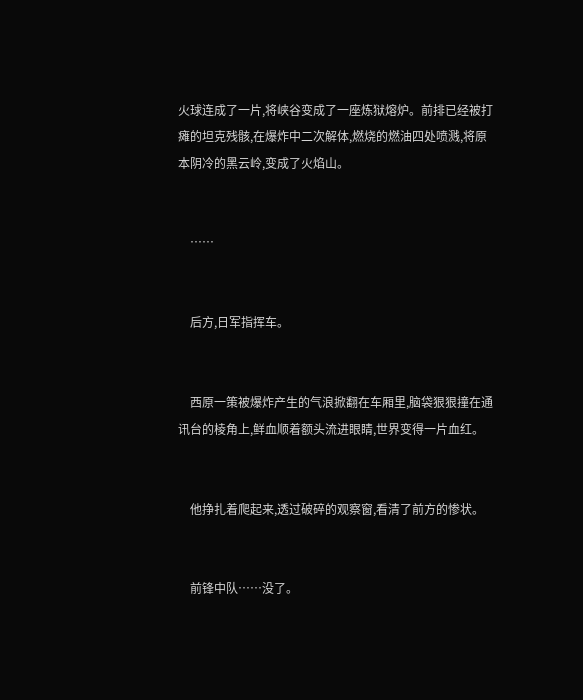火球连成了一片,将峡谷变成了一座炼狱熔炉。前排已经被打瘫的坦克残骸,在爆炸中二次解体,燃烧的燃油四处喷溅,将原本阴冷的黑云岭,变成了火焰山。


    ……


    后方,日军指挥车。


    西原一策被爆炸产生的气浪掀翻在车厢里,脑袋狠狠撞在通讯台的棱角上,鲜血顺着额头流进眼睛,世界变得一片血红。


    他挣扎着爬起来,透过破碎的观察窗,看清了前方的惨状。


    前锋中队……没了。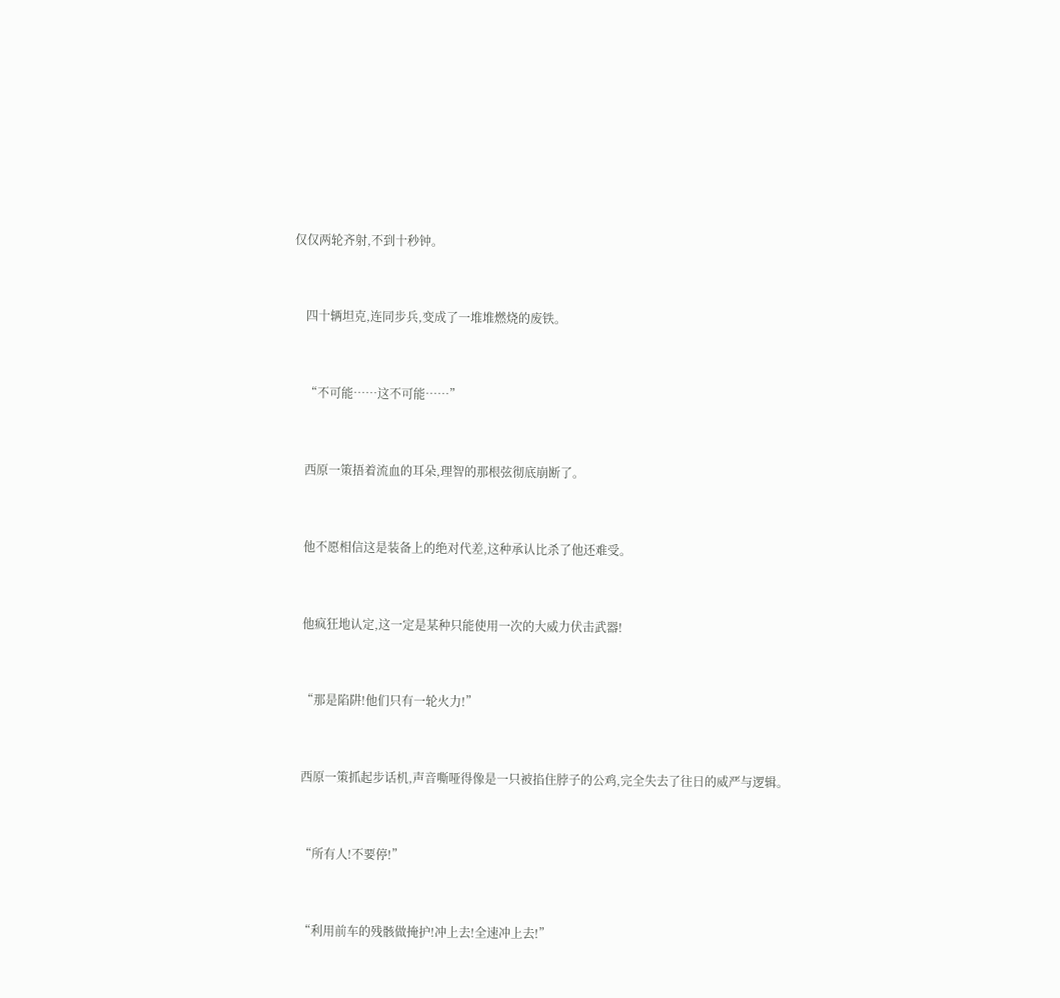仅仅两轮齐射,不到十秒钟。


    四十辆坦克,连同步兵,变成了一堆堆燃烧的废铁。


    “不可能……这不可能……”


    西原一策捂着流血的耳朵,理智的那根弦彻底崩断了。


    他不愿相信这是装备上的绝对代差,这种承认比杀了他还难受。


    他疯狂地认定,这一定是某种只能使用一次的大威力伏击武器!


    “那是陷阱!他们只有一轮火力!”


    西原一策抓起步话机,声音嘶哑得像是一只被掐住脖子的公鸡,完全失去了往日的威严与逻辑。


    “所有人!不要停!”


    “利用前车的残骸做掩护!冲上去!全速冲上去!”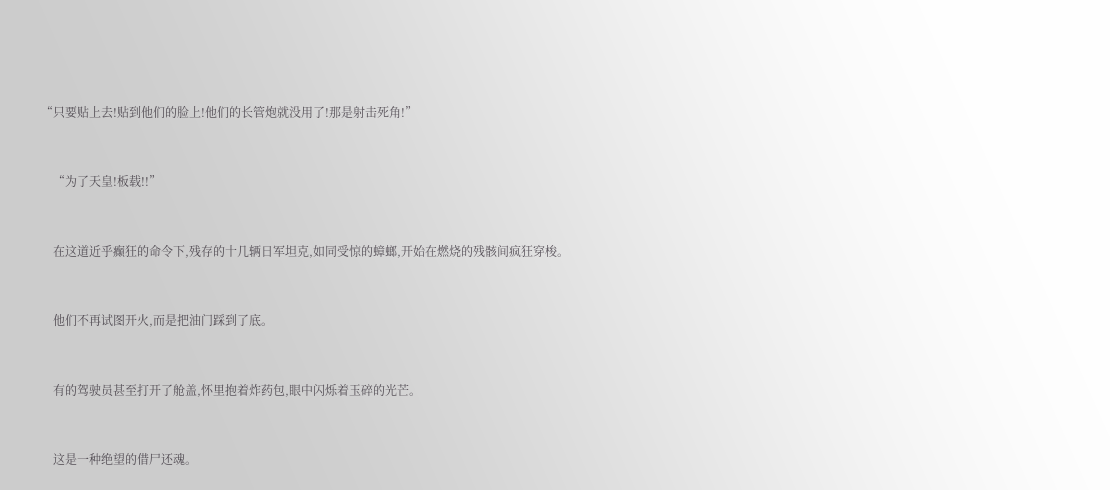“只要贴上去!贴到他们的脸上!他们的长管炮就没用了!那是射击死角!”


    “为了天皇!板载!!”


    在这道近乎癫狂的命令下,残存的十几辆日军坦克,如同受惊的蟑螂,开始在燃烧的残骸间疯狂穿梭。


    他们不再试图开火,而是把油门踩到了底。


    有的驾驶员甚至打开了舱盖,怀里抱着炸药包,眼中闪烁着玉碎的光芒。


    这是一种绝望的借尸还魂。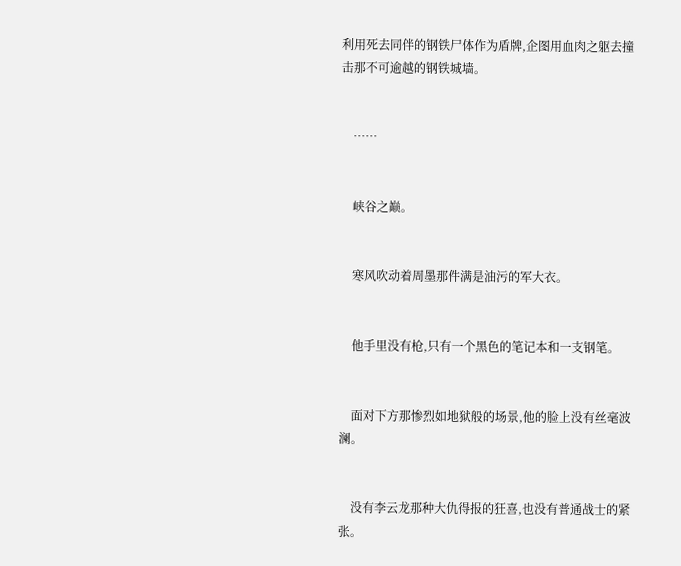利用死去同伴的钢铁尸体作为盾牌,企图用血肉之躯去撞击那不可逾越的钢铁城墙。


    ……


    峡谷之巅。


    寒风吹动着周墨那件满是油污的军大衣。


    他手里没有枪,只有一个黑色的笔记本和一支钢笔。


    面对下方那惨烈如地狱般的场景,他的脸上没有丝毫波澜。


    没有李云龙那种大仇得报的狂喜,也没有普通战士的紧张。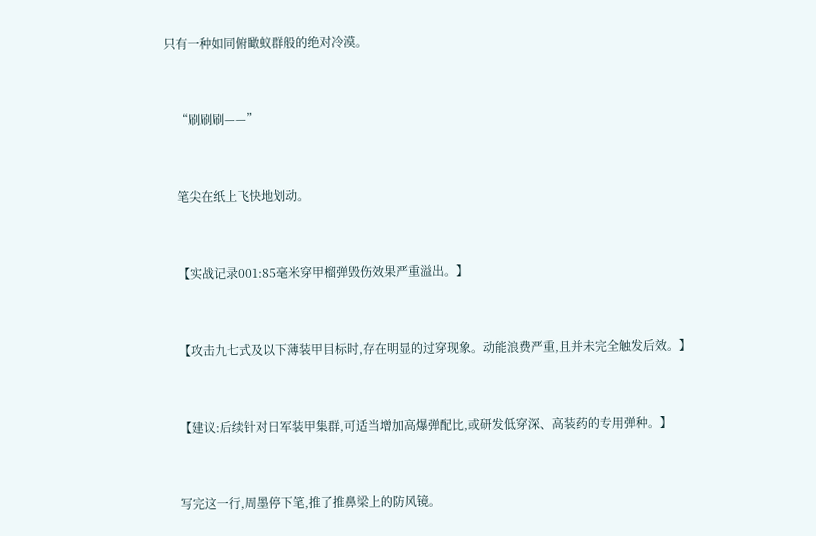只有一种如同俯瞰蚁群般的绝对冷漠。


    “刷刷刷——”


    笔尖在纸上飞快地划动。


    【实战记录001:85毫米穿甲榴弹毁伤效果严重溢出。】


    【攻击九七式及以下薄装甲目标时,存在明显的过穿现象。动能浪费严重,且并未完全触发后效。】


    【建议:后续针对日军装甲集群,可适当增加高爆弹配比,或研发低穿深、高装药的专用弹种。】


    写完这一行,周墨停下笔,推了推鼻梁上的防风镜。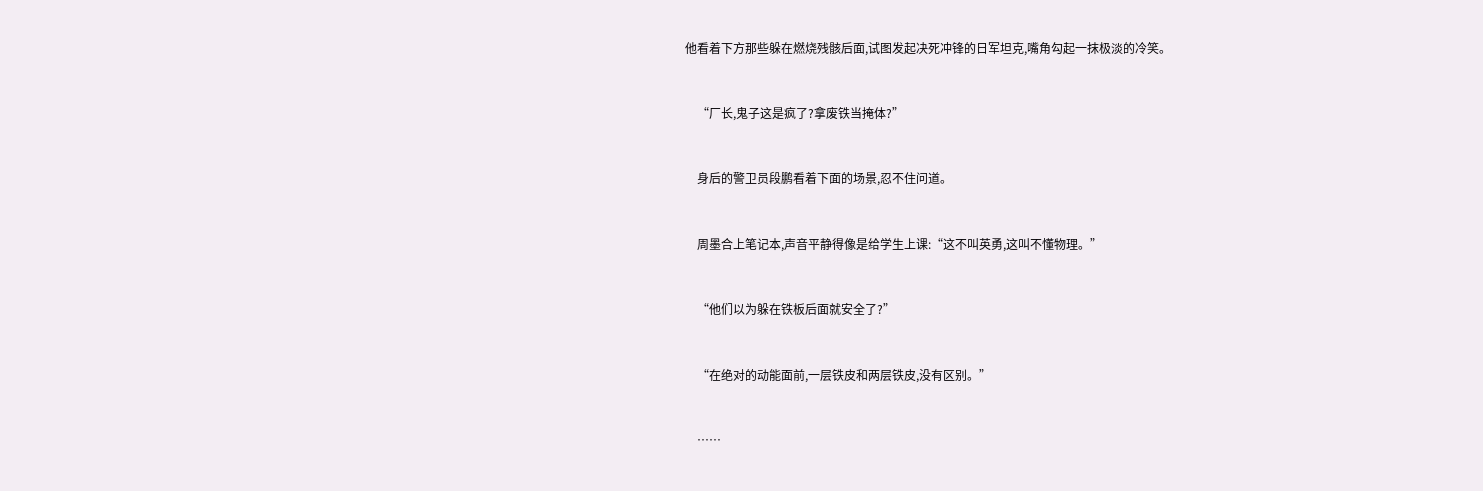他看着下方那些躲在燃烧残骸后面,试图发起决死冲锋的日军坦克,嘴角勾起一抹极淡的冷笑。


    “厂长,鬼子这是疯了?拿废铁当掩体?”


    身后的警卫员段鹏看着下面的场景,忍不住问道。


    周墨合上笔记本,声音平静得像是给学生上课:“这不叫英勇,这叫不懂物理。”


    “他们以为躲在铁板后面就安全了?”


    “在绝对的动能面前,一层铁皮和两层铁皮,没有区别。”


    ……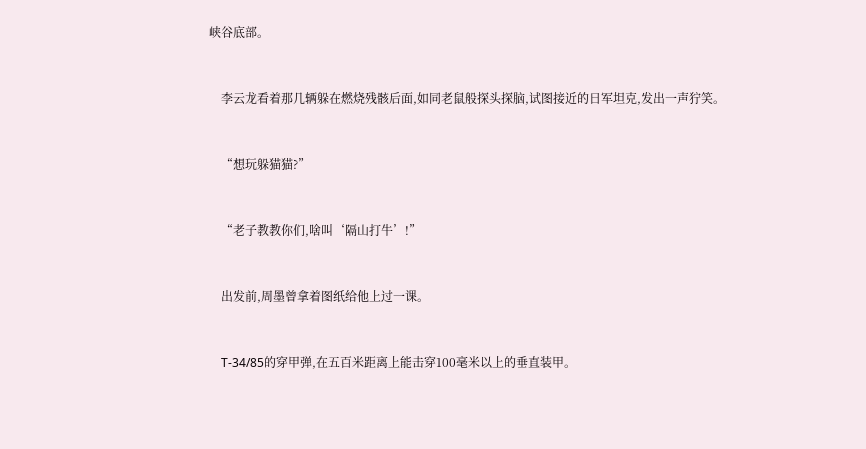峡谷底部。


    李云龙看着那几辆躲在燃烧残骸后面,如同老鼠般探头探脑,试图接近的日军坦克,发出一声狞笑。


    “想玩躲猫猫?”


    “老子教教你们,啥叫‘隔山打牛’!”


    出发前,周墨曾拿着图纸给他上过一课。


    T-34/85的穿甲弹,在五百米距离上能击穿100毫米以上的垂直装甲。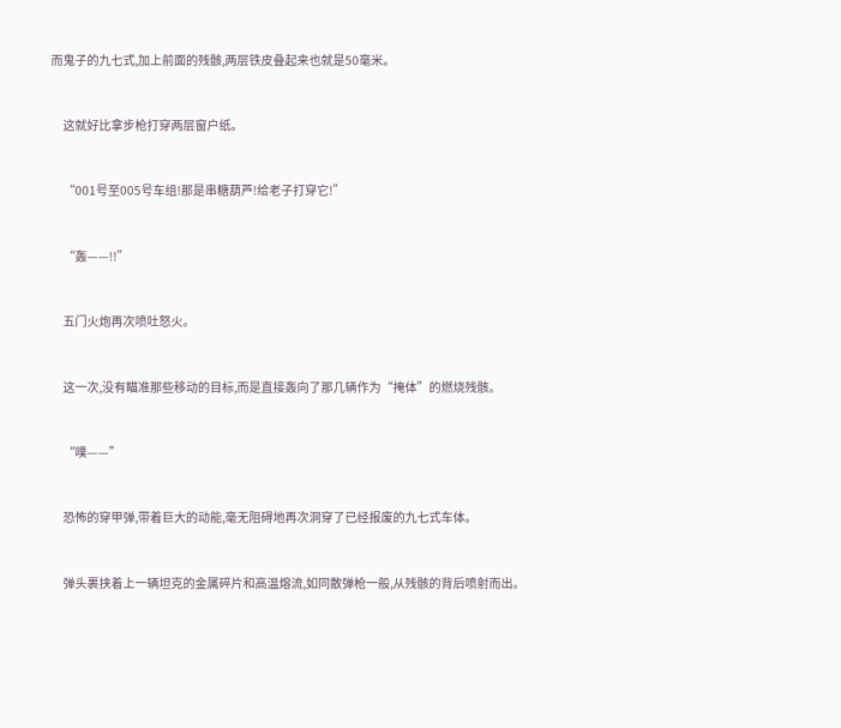而鬼子的九七式,加上前面的残骸,两层铁皮叠起来也就是50毫米。


    这就好比拿步枪打穿两层窗户纸。


    “001号至005号车组!那是串糖葫芦!给老子打穿它!”


    “轰——!!”


    五门火炮再次喷吐怒火。


    这一次,没有瞄准那些移动的目标,而是直接轰向了那几辆作为“掩体”的燃烧残骸。


    “噗——”


    恐怖的穿甲弹,带着巨大的动能,毫无阻碍地再次洞穿了已经报废的九七式车体。


    弹头裹挟着上一辆坦克的金属碎片和高温熔流,如同散弹枪一般,从残骸的背后喷射而出。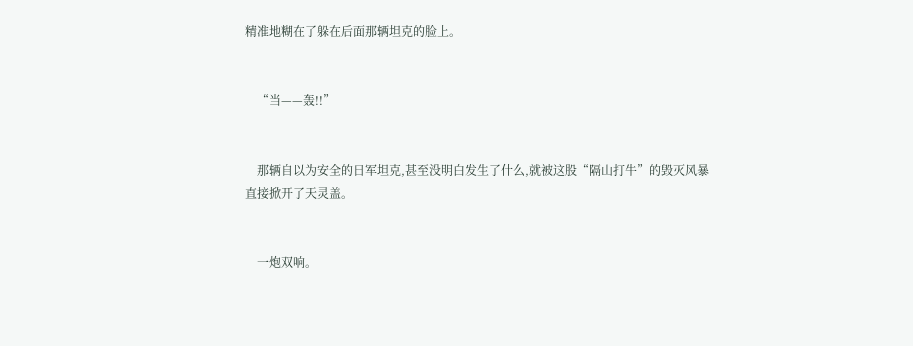精准地糊在了躲在后面那辆坦克的脸上。


    “当——轰!!”


    那辆自以为安全的日军坦克,甚至没明白发生了什么,就被这股“隔山打牛”的毁灭风暴直接掀开了天灵盖。


    一炮双响。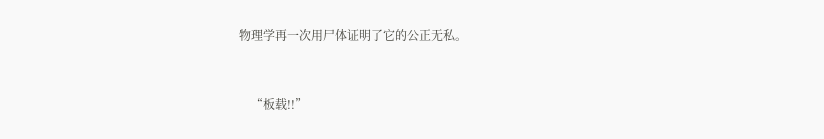物理学再一次用尸体证明了它的公正无私。


    “板载!!”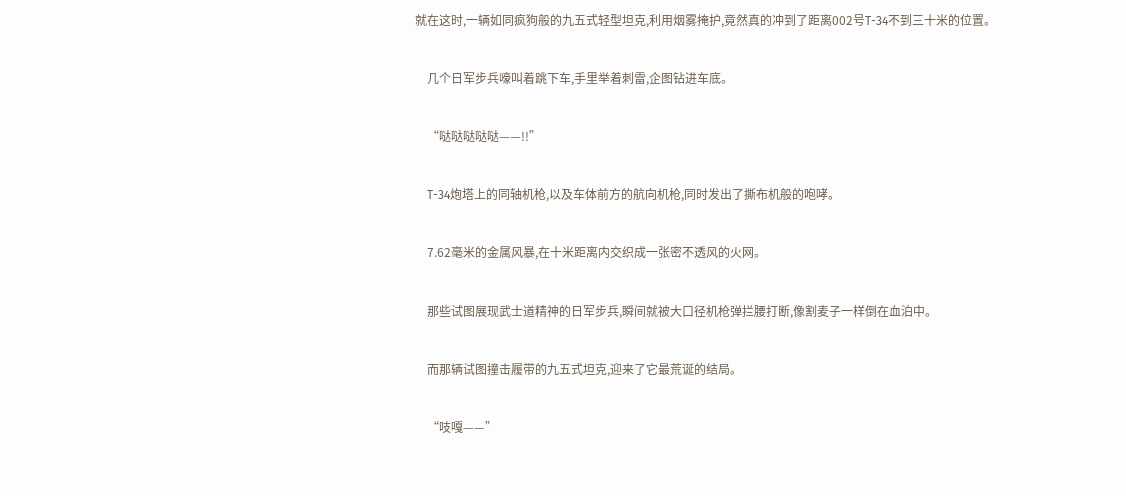就在这时,一辆如同疯狗般的九五式轻型坦克,利用烟雾掩护,竟然真的冲到了距离002号T-34不到三十米的位置。


    几个日军步兵嚎叫着跳下车,手里举着刺雷,企图钻进车底。


    “哒哒哒哒哒——!!”


    T-34炮塔上的同轴机枪,以及车体前方的航向机枪,同时发出了撕布机般的咆哮。


    7.62毫米的金属风暴,在十米距离内交织成一张密不透风的火网。


    那些试图展现武士道精神的日军步兵,瞬间就被大口径机枪弹拦腰打断,像割麦子一样倒在血泊中。


    而那辆试图撞击履带的九五式坦克,迎来了它最荒诞的结局。


    “吱嘎——”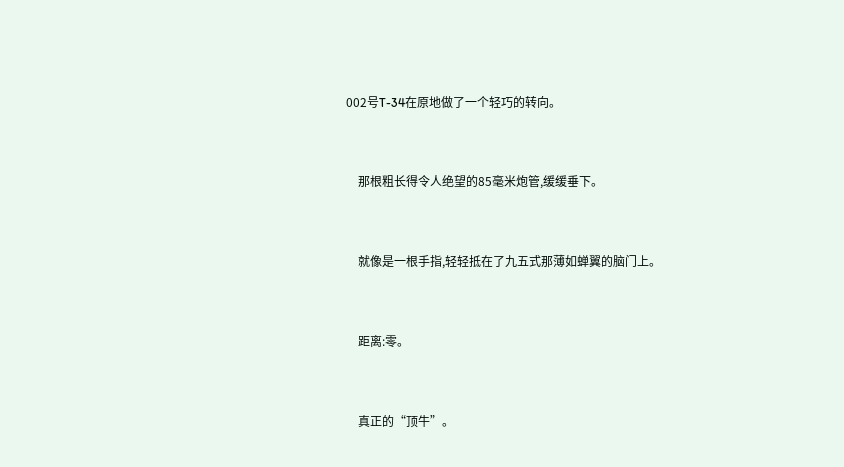002号T-34在原地做了一个轻巧的转向。


    那根粗长得令人绝望的85毫米炮管,缓缓垂下。


    就像是一根手指,轻轻抵在了九五式那薄如蝉翼的脑门上。


    距离:零。


    真正的“顶牛”。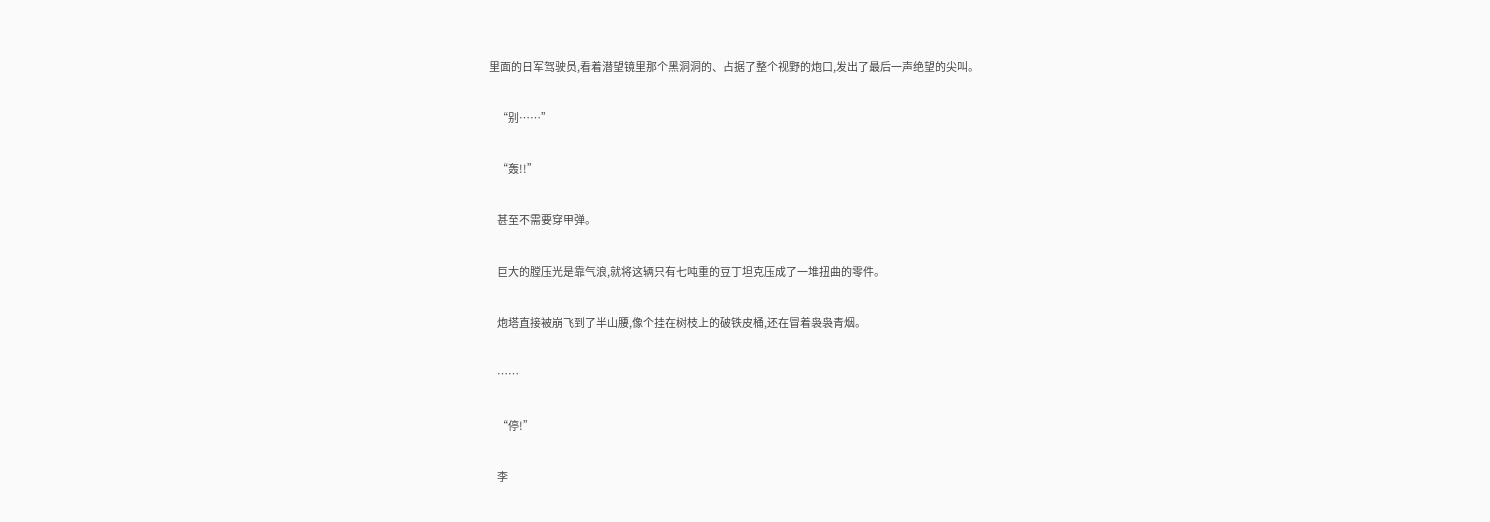里面的日军驾驶员,看着潜望镜里那个黑洞洞的、占据了整个视野的炮口,发出了最后一声绝望的尖叫。


    “别……”


    “轰!!”


    甚至不需要穿甲弹。


    巨大的膛压光是靠气浪,就将这辆只有七吨重的豆丁坦克压成了一堆扭曲的零件。


    炮塔直接被崩飞到了半山腰,像个挂在树枝上的破铁皮桶,还在冒着袅袅青烟。


    ……


    “停!”


    李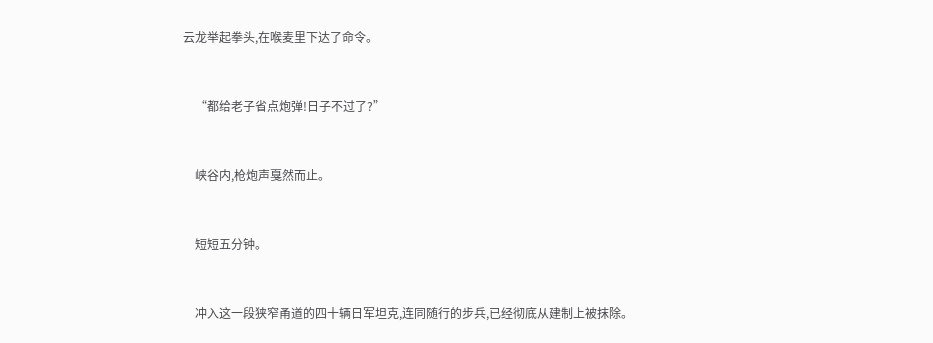云龙举起拳头,在喉麦里下达了命令。


    “都给老子省点炮弹!日子不过了?”


    峡谷内,枪炮声戛然而止。


    短短五分钟。


    冲入这一段狭窄甬道的四十辆日军坦克,连同随行的步兵,已经彻底从建制上被抹除。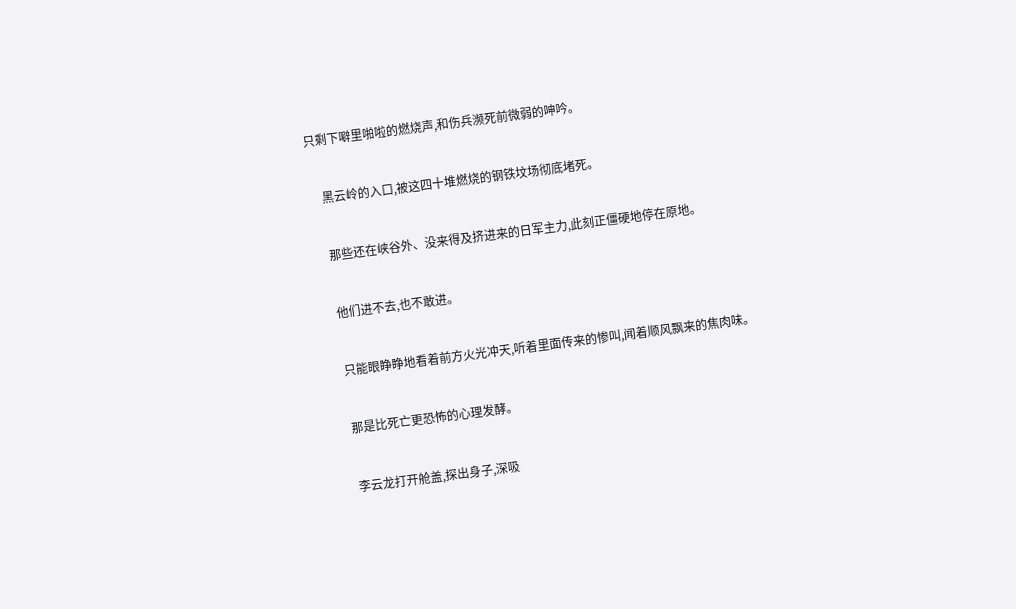只剩下噼里啪啦的燃烧声,和伤兵濒死前微弱的呻吟。


    黑云岭的入口,被这四十堆燃烧的钢铁坟场彻底堵死。


    那些还在峡谷外、没来得及挤进来的日军主力,此刻正僵硬地停在原地。


    他们进不去,也不敢进。


    只能眼睁睁地看着前方火光冲天,听着里面传来的惨叫,闻着顺风飘来的焦肉味。


    那是比死亡更恐怖的心理发酵。


    李云龙打开舱盖,探出身子,深吸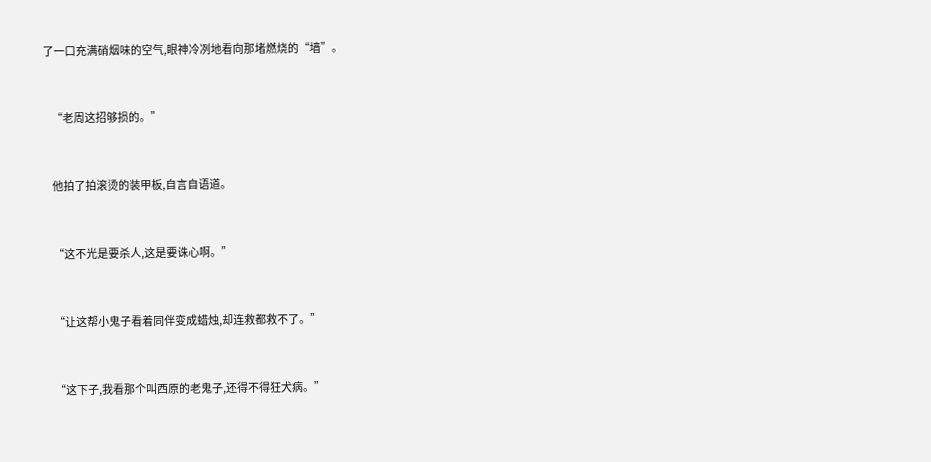了一口充满硝烟味的空气,眼神冷冽地看向那堵燃烧的“墙”。


    “老周这招够损的。”


    他拍了拍滚烫的装甲板,自言自语道。


    “这不光是要杀人,这是要诛心啊。”


    “让这帮小鬼子看着同伴变成蜡烛,却连救都救不了。”


    “这下子,我看那个叫西原的老鬼子,还得不得狂犬病。”